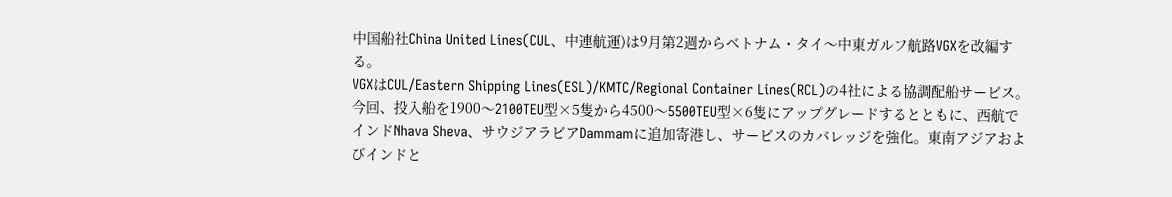中国船社China United Lines(CUL、中連航運)は9月第2週からベトナム・タイ〜中東ガルフ航路VGXを改編する。
VGXはCUL/Eastern Shipping Lines(ESL)/KMTC/Regional Container Lines(RCL)の4社による協調配船サービス。
今回、投入船を1900〜2100TEU型×5隻から4500〜5500TEU型×6隻にアップグレードするとともに、西航でインドNhava Sheva、サウジアラビアDammamに追加寄港し、サービスのカバレッジを強化。東南アジアおよびインドと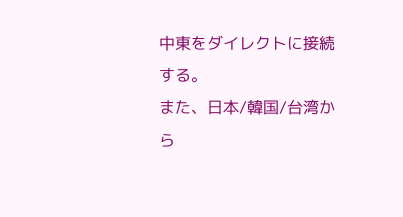中東をダイレクトに接続する。
また、日本/韓国/台湾から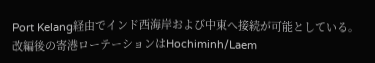Port Kelang経由でインド西海岸および中東へ接続が可能としている。
改編後の寄港ローテーションはHochiminh/Laem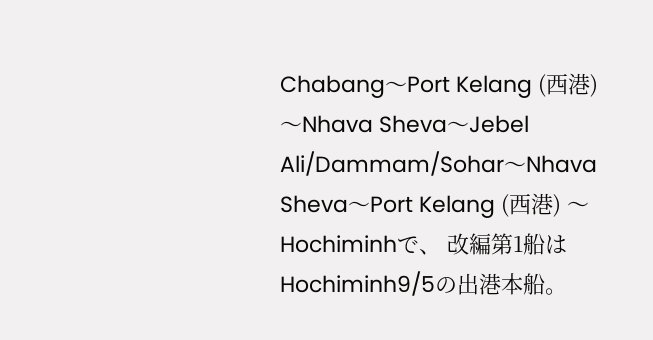Chabang〜Port Kelang (西港)〜Nhava Sheva〜Jebel Ali/Dammam/Sohar〜Nhava Sheva〜Port Kelang (西港) 〜Hochiminhで、 改編第1船はHochiminh9/5の出港本船。